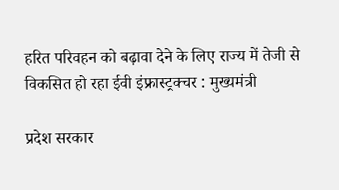हरित परिवहन को बढ़ावा देने के लिए राज्य में तेजी से विकसित हो रहा ईवी इंफ्रास्ट्रक्चर : मुख्यमंत्री

प्रदेश सरकार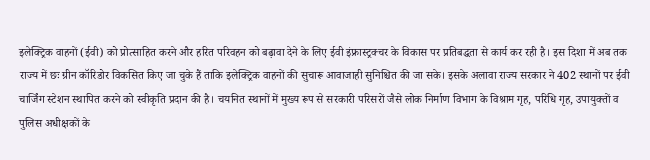इलेक्ट्रिक वाहनों (ईवी) को प्रोत्साहित करने और हरित परिवहन को बढ़ावा देने के लिए ईवी इंफ्रास्ट्रक्चर के विकास पर प्रतिबद्धता से कार्य कर रही है। इस दिशा में अब तक राज्य में छः ग्रीन कॉरिडोर विकसित किए जा चुके हैं ताकि इलेक्ट्रिक वाहनों की सुचारू आवाजाही सुनिश्चित की जा सके। इसके अलावा राज्य सरकार ने 402 स्थानों पर ईवी चार्जिंग स्टेशन स्थापित करने को स्वीकृति प्रदान की है। चयनित स्थानों में मुख्य रूप से सरकारी परिसरों जैसे लोक निर्माण विभाग के विश्राम गृह, परिधि गृह, उपायुक्तों व पुलिस अधीक्षकों के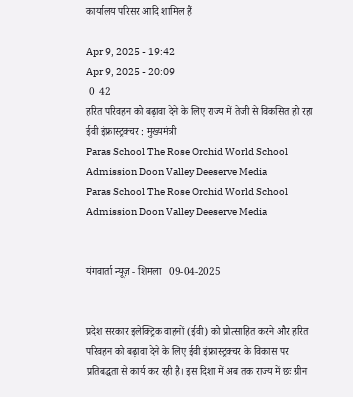कार्यालय परिसर आदि शामिल हैं

Apr 9, 2025 - 19:42
Apr 9, 2025 - 20:09
 0  42
हरित परिवहन को बढ़ावा देने के लिए राज्य में तेजी से विकसित हो रहा ईवी इंफ्रास्ट्रक्चर : मुख्यमंत्री
Paras School The Rose Orchid World School Admission Doon Valley Deeserve Media
Paras School The Rose Orchid World School Admission Doon Valley Deeserve Media


यंगवार्ता न्यूज़ - शिमला   09-04-2025


प्रदेश सरकार इलेक्ट्रिक वाहनों (ईवी) को प्रोत्साहित करने और हरित परिवहन को बढ़ावा देने के लिए ईवी इंफ्रास्ट्रक्चर के विकास पर प्रतिबद्धता से कार्य कर रही है। इस दिशा में अब तक राज्य में छः ग्रीन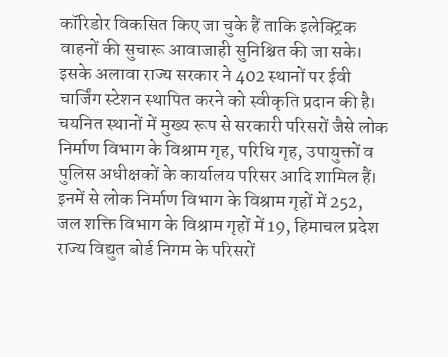कॉरिडोर विकसित किए जा चुके हैं ताकि इलेक्ट्रिक वाहनों की सुचारू आवाजाही सुनिश्चित की जा सके। इसके अलावा राज्य सरकार ने 402 स्थानों पर ईवी चार्जिंग स्टेशन स्थापित करने को स्वीकृति प्रदान की है। चयनित स्थानों में मुख्य रूप से सरकारी परिसरों जैसे लोक निर्माण विभाग के विश्राम गृह, परिधि गृह, उपायुक्तों व पुलिस अधीक्षकों के कार्यालय परिसर आदि शामिल हैं। इनमें से लोक निर्माण विभाग के विश्राम गृहों में 252, जल शक्ति विभाग के विश्राम गृहों में 19, हिमाचल प्रदेश राज्य विद्युत बोर्ड निगम के परिसरों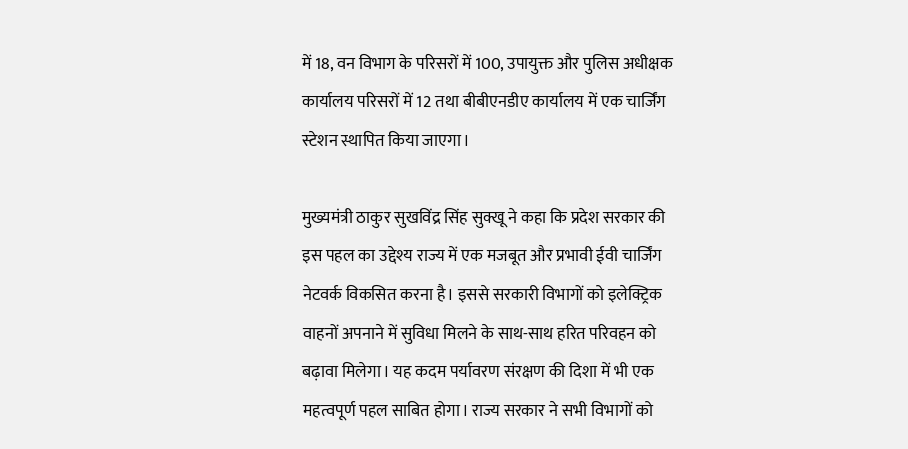में 18, वन विभाग के परिसरों में 100, उपायुक्त और पुलिस अधीक्षक कार्यालय परिसरों में 12 तथा बीबीएनडीए कार्यालय में एक चार्जिंग स्टेशन स्थापित किया जाएगा।

मुख्यमंत्री ठाकुर सुखविंद्र सिंह सुक्खू ने कहा कि प्रदेश सरकार की इस पहल का उद्देश्य राज्य में एक मजबूत और प्रभावी ईवी चार्जिंग नेटवर्क विकसित करना है। इससे सरकारी विभागों को इलेक्ट्रिक वाहनों अपनाने में सुविधा मिलने के साथ-साथ हरित परिवहन को बढ़ावा मिलेगा। यह कदम पर्यावरण संरक्षण की दिशा में भी एक महत्वपूर्ण पहल साबित होगा। राज्य सरकार ने सभी विभागों को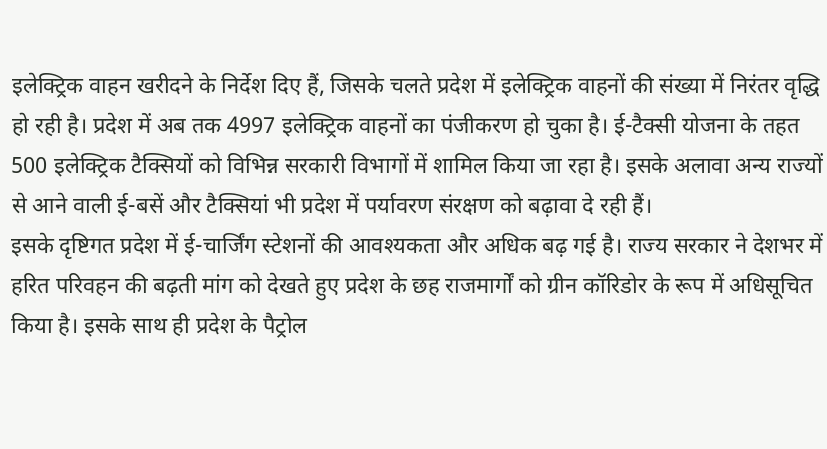इलेक्ट्रिक वाहन खरीदने के निर्देश दिए हैं, जिसके चलते प्रदेश में इलेक्ट्रिक वाहनों की संख्या में निरंतर वृद्धि हो रही है। प्रदेश में अब तक 4997 इलेक्ट्रिक वाहनों का पंजीकरण हो चुका है। ई-टैक्सी योजना के तहत 500 इलेक्ट्रिक टैक्सियों को विभिन्न सरकारी विभागों में शामिल किया जा रहा है। इसके अलावा अन्य राज्यों से आने वाली ई-बसें और टैक्सियां भी प्रदेश में पर्यावरण संरक्षण को बढ़ावा दे रही हैं।
इसके दृष्टिगत प्रदेश में ई-चार्जिंग स्टेशनों की आवश्यकता और अधिक बढ़ गई है। राज्य सरकार ने देशभर में हरित परिवहन की बढ़ती मांग को देखते हुए प्रदेश के छह राजमार्गों को ग्रीन कॉरिडोर के रूप में अधिसूचित किया है। इसके साथ ही प्रदेश के पैट्रोल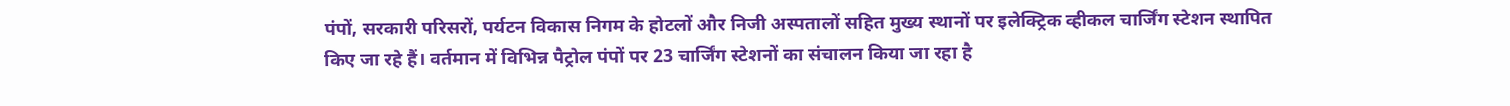पंपों, सरकारी परिसरों, पर्यटन विकास निगम के होटलों और निजी अस्पतालों सहित मुख्य स्थानों पर इलेक्ट्रिक व्हीकल चार्जिंग स्टेशन स्थापित किए जा रहे हैं। वर्तमान में विभिन्न पैट्रोल पंपों पर 23 चार्जिंग स्टेशनों का संचालन किया जा रहा है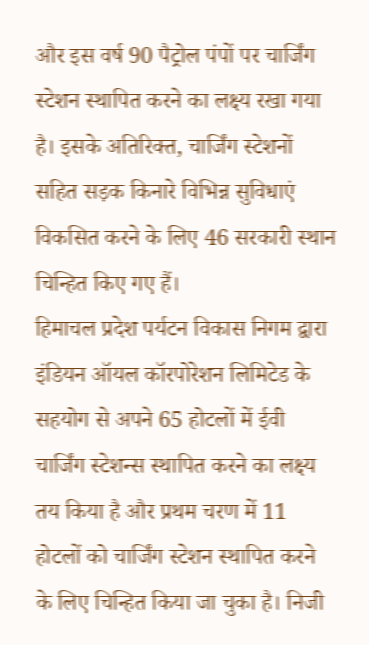और इस वर्ष 90 पैट्रोल पंपों पर चार्जिंग स्टेशन स्थापित करने का लक्ष्य रखा गया है। इसके अतिरिक्त, चार्जिंग स्टेशनों सहित सड़क किनारे विभिन्न सुविधाएं विकसित करने के लिए 46 सरकारी स्थान चिन्हित किए गए हैं।
हिमाचल प्रदेश पर्यटन विकास निगम द्वारा इंडियन ऑयल कॉरपोरेशन लिमिटेड के सहयोग से अपने 65 होटलों में ईवी चार्जिंग स्टेशन्स स्थापित करने का लक्ष्य तय किया है और प्रथम चरण में 11 होटलों को चार्जिंग स्टेशन स्थापित करने के लिए चिन्हित किया जा चुका है। निजी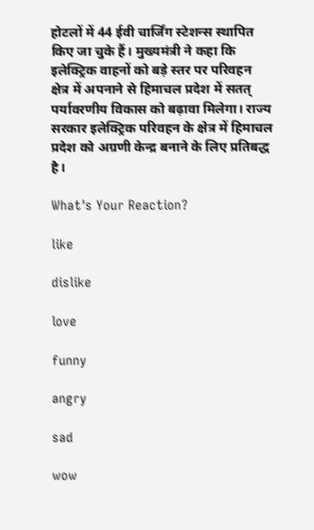होटलों में 44 ईवी चार्जिंग स्टेशन्स स्थापित किए जा चुके हैं। मुख्यमंत्री ने कहा कि इलेक्ट्रिक वाहनों को बड़े स्तर पर परिवहन क्षेत्र में अपनाने से हिमाचल प्रदेश में सतत् पर्यावरणीय विकास को बढ़ावा मिलेगा। राज्य सरकार इलेक्ट्रिक परिवहन के क्षेत्र में हिमाचल प्रदेश को अग्रणी केन्द्र बनाने के लिए प्रतिबद्ध है।

What's Your Reaction?

like

dislike

love

funny

angry

sad

wow